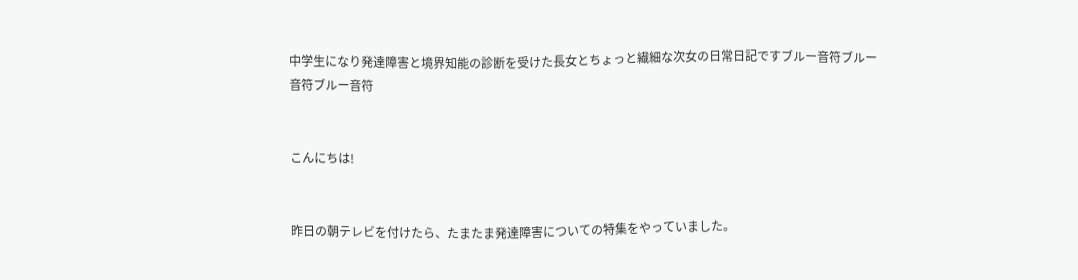中学生になり発達障害と境界知能の診断を受けた長女とちょっと繊細な次女の日常日記ですブルー音符ブルー音符ブルー音符


こんにちは!


昨日の朝テレビを付けたら、たまたま発達障害についての特集をやっていました。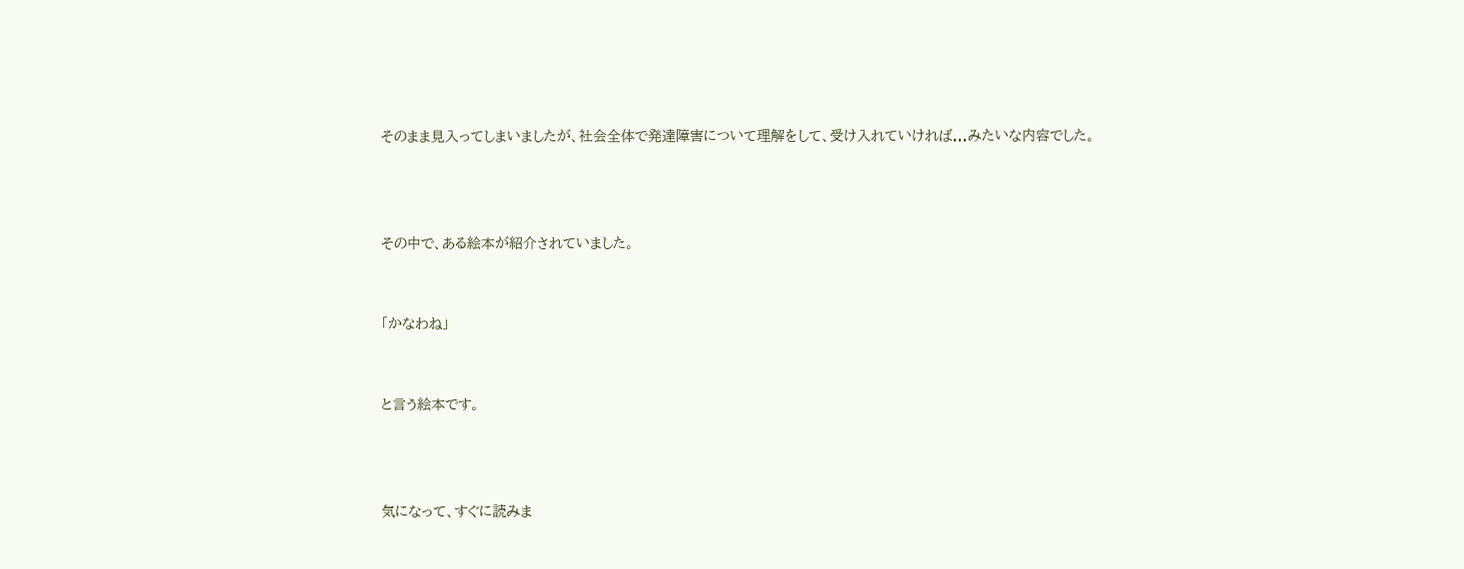そのまま見入ってしまいましたが、社会全体で発達障害について理解をして、受け入れていければ...みたいな内容でした。



その中で、ある絵本が紹介されていました。


「かなわね」


と言う絵本です。



気になって、すぐに読みま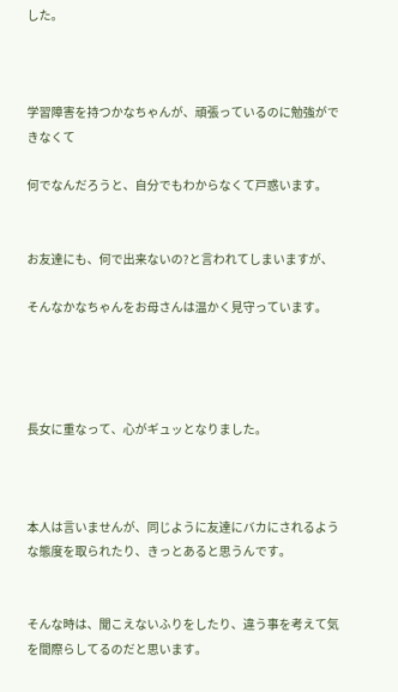した。



学習障害を持つかなちゃんが、頑張っているのに勉強ができなくて

何でなんだろうと、自分でもわからなくて戸惑います。


お友達にも、何で出来ないの?と言われてしまいますが、

そんなかなちゃんをお母さんは温かく見守っています。




長女に重なって、心がギュッとなりました。



本人は言いませんが、同じように友達にバカにされるような態度を取られたり、きっとあると思うんです。


そんな時は、聞こえないふりをしたり、違う事を考えて気を間際らしてるのだと思います。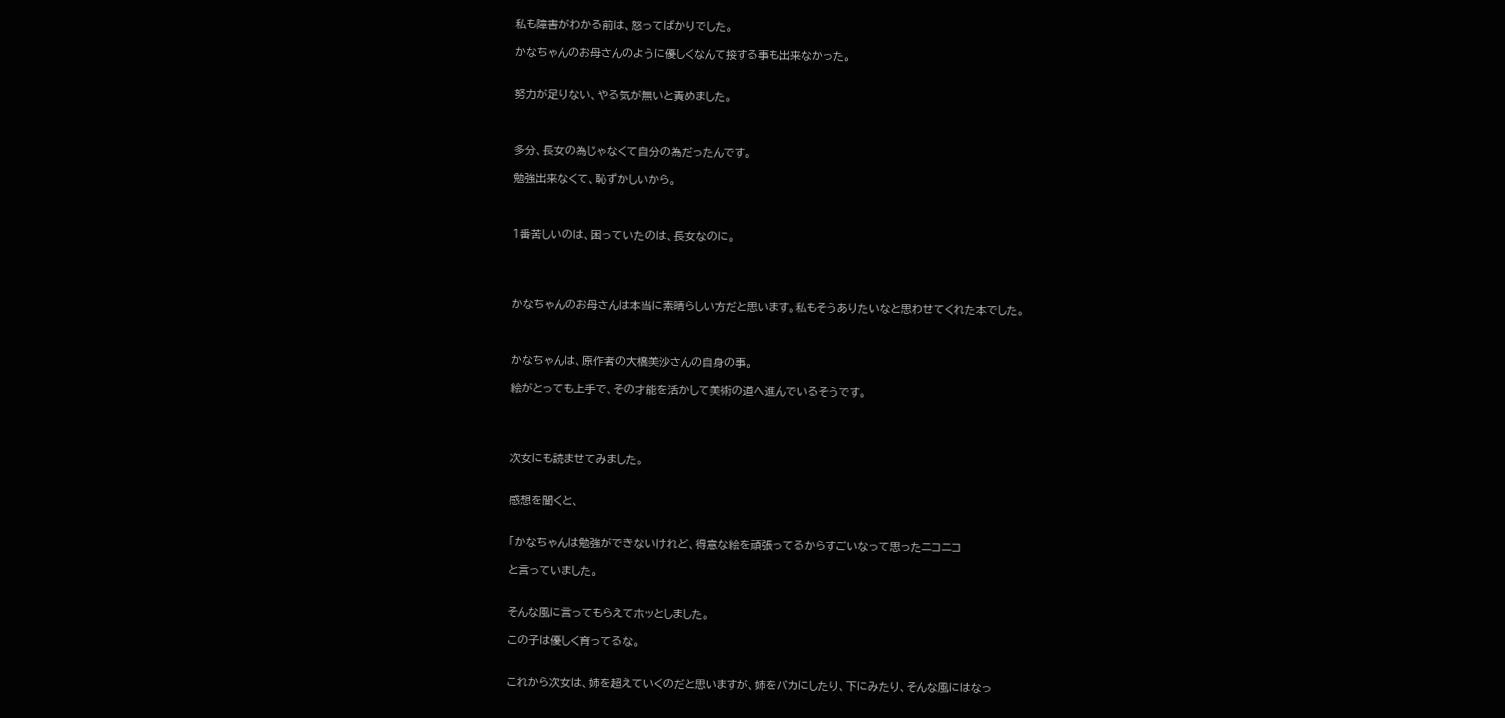私も障害がわかる前は、怒ってばかりでした。

かなちゃんのお母さんのように優しくなんて接する事も出来なかった。


努力が足りない、やる気が無いと責めました。



多分、長女の為じゃなくて自分の為だったんです。

勉強出来なくて、恥ずかしいから。



1番苦しいのは、困っていたのは、長女なのに。




かなちゃんのお母さんは本当に素晴らしい方だと思います。私もそうありたいなと思わせてくれた本でした。



かなちゃんは、原作者の大橋美沙さんの自身の事。

絵がとっても上手で、その才能を活かして美術の道へ進んでいるそうです。




次女にも読ませてみました。


感想を聞くと、


「かなちゃんは勉強ができないけれど、得意な絵を頑張ってるからすごいなって思ったニコニコ

と言っていました。


そんな風に言ってもらえてホッとしました。

この子は優しく育ってるな。


これから次女は、姉を超えていくのだと思いますが、姉をバカにしたり、下にみたり、そんな風にはなっ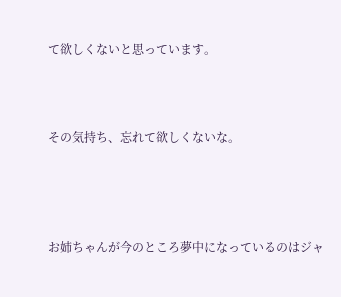て欲しくないと思っています。



その気持ち、忘れて欲しくないな。




お姉ちゃんが今のところ夢中になっているのはジャ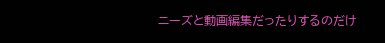ニーズと動画編集だったりするのだけ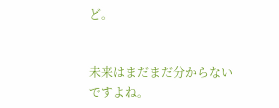ど。


未来はまだまだ分からないですよね。